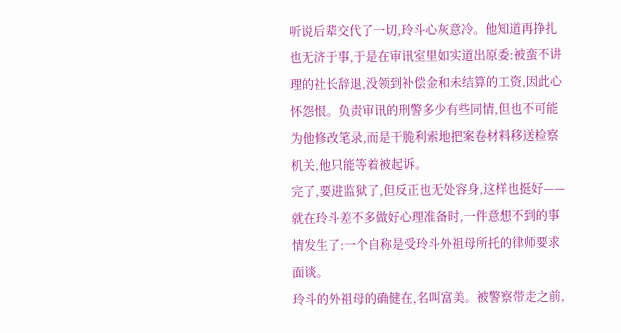听说后辈交代了一切,玲斗心灰意冷。他知道再挣扎也无济于事,于是在审讯室里如实道出原委:被蛮不讲理的社长辞退,没领到补偿金和未结算的工资,因此心怀怨恨。负责审讯的刑警多少有些同情,但也不可能为他修改笔录,而是干脆利索地把案卷材料移送检察机关,他只能等着被起诉。
完了,要进监狱了,但反正也无处容身,这样也挺好——就在玲斗差不多做好心理准备时,一件意想不到的事情发生了:一个自称是受玲斗外祖母所托的律师要求面谈。
玲斗的外祖母的确健在,名叫富美。被警察带走之前,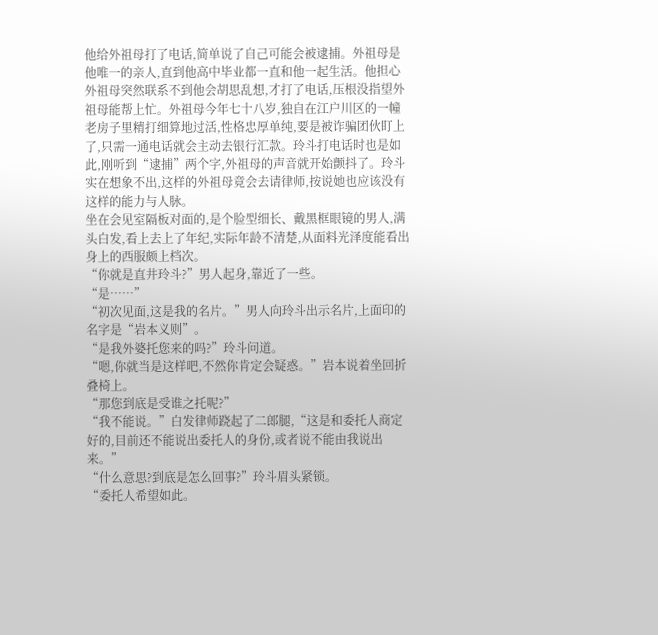他给外祖母打了电话,简单说了自己可能会被逮捕。外祖母是他唯一的亲人,直到他高中毕业都一直和他一起生活。他担心外祖母突然联系不到他会胡思乱想,才打了电话,压根没指望外祖母能帮上忙。外祖母今年七十八岁,独自在江户川区的一幢老房子里精打细算地过活,性格忠厚单纯,要是被诈骗团伙盯上了,只需一通电话就会主动去银行汇款。玲斗打电话时也是如此,刚听到“逮捕”两个字,外祖母的声音就开始颤抖了。玲斗实在想象不出,这样的外祖母竟会去请律师,按说她也应该没有这样的能力与人脉。
坐在会见室隔板对面的,是个脸型细长、戴黑框眼镜的男人,满头白发,看上去上了年纪,实际年龄不清楚,从面料光泽度能看出身上的西服颇上档次。
“你就是直井玲斗?”男人起身,靠近了一些。
“是……”
“初次见面,这是我的名片。”男人向玲斗出示名片,上面印的名字是“岩本义则”。
“是我外婆托您来的吗?”玲斗问道。
“嗯,你就当是这样吧,不然你肯定会疑惑。”岩本说着坐回折叠椅上。
“那您到底是受谁之托呢?”
“我不能说。”白发律师跷起了二郎腿,“这是和委托人商定好的,目前还不能说出委托人的身份,或者说不能由我说出来。”
“什么意思?到底是怎么回事?”玲斗眉头紧锁。
“委托人希望如此。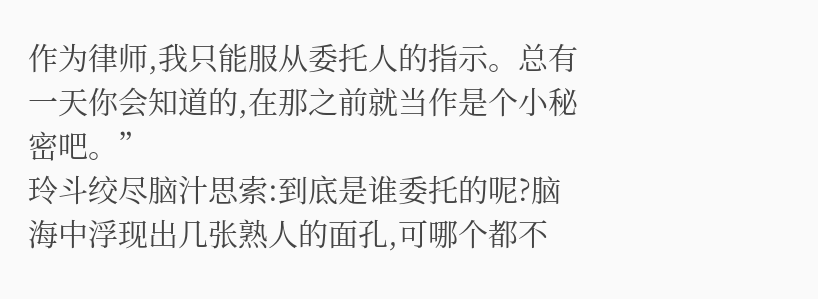作为律师,我只能服从委托人的指示。总有一天你会知道的,在那之前就当作是个小秘密吧。”
玲斗绞尽脑汁思索:到底是谁委托的呢?脑海中浮现出几张熟人的面孔,可哪个都不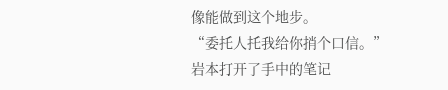像能做到这个地步。
“委托人托我给你捎个口信。”岩本打开了手中的笔记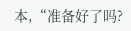本,“准备好了吗?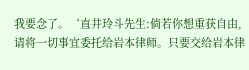我要念了。‘直井玲斗先生:倘若你想重获自由,请将一切事宜委托给岩本律师。只要交给岩本律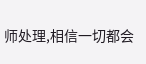师处理,相信一切都会